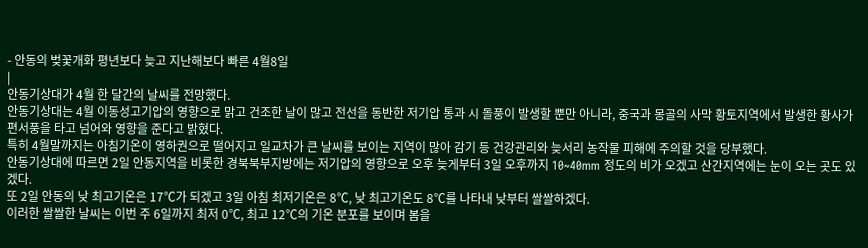- 안동의 벚꽃개화 평년보다 늦고 지난해보다 빠른 4월8일
|
안동기상대가 4월 한 달간의 날씨를 전망했다.
안동기상대는 4월 이동성고기압의 영향으로 맑고 건조한 날이 많고 전선을 동반한 저기압 통과 시 돌풍이 발생할 뿐만 아니라, 중국과 몽골의 사막 황토지역에서 발생한 황사가 편서풍을 타고 넘어와 영향을 준다고 밝혔다.
특히 4월말까지는 아침기온이 영하권으로 떨어지고 일교차가 큰 날씨를 보이는 지역이 많아 감기 등 건강관리와 늦서리 농작물 피해에 주의할 것을 당부했다.
안동기상대에 따르면 2일 안동지역을 비롯한 경북북부지방에는 저기압의 영향으로 오후 늦게부터 3일 오후까지 10~40mm 정도의 비가 오겠고 산간지역에는 눈이 오는 곳도 있겠다.
또 2일 안동의 낮 최고기온은 17℃가 되겠고 3일 아침 최저기온은 8℃, 낮 최고기온도 8℃를 나타내 낮부터 쌀쌀하겠다.
이러한 쌀쌀한 날씨는 이번 주 6일까지 최저 0℃, 최고 12℃의 기온 분포를 보이며 봄을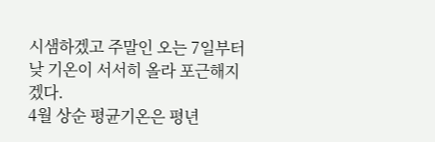시샘하겠고 주말인 오는 7일부터 낮 기온이 서서히 올라 포근해지겠다.
4월 상순 평균기온은 평년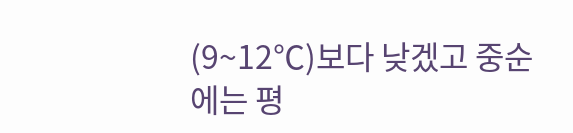(9~12℃)보다 낮겠고 중순에는 평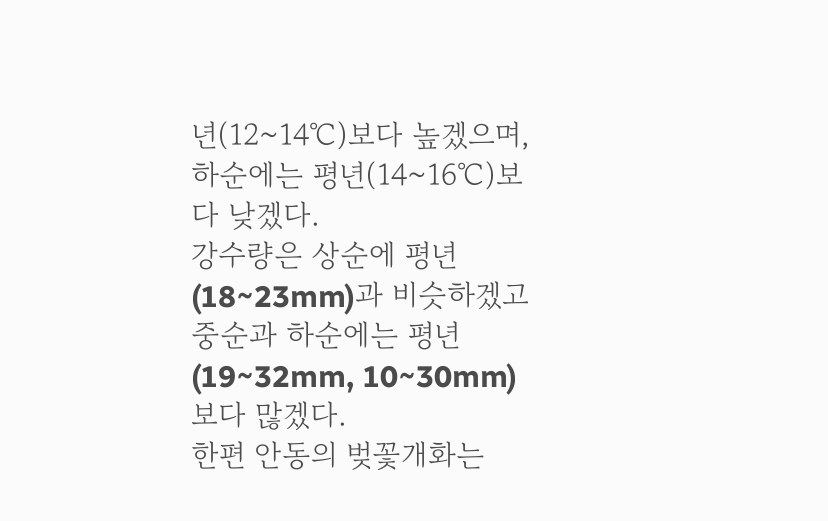년(12~14℃)보다 높겠으며, 하순에는 평년(14~16℃)보다 낮겠다.
강수량은 상순에 평년(18~23mm)과 비슷하겠고 중순과 하순에는 평년(19~32mm, 10~30mm)보다 많겠다.
한편 안동의 벚꽃개화는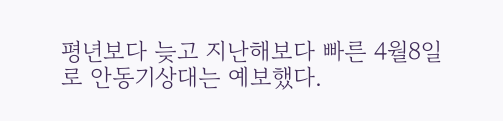평년보다 늦고 지난해보다 빠른 4월8일로 안동기상대는 예보했다.